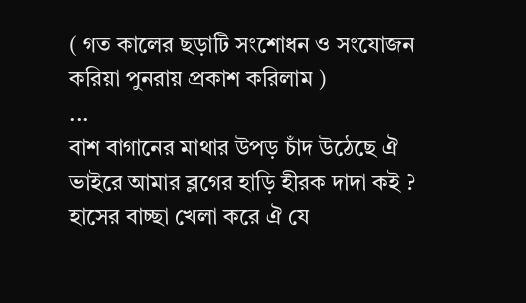( গত কালের ছড়াটি সংশোধন ও সংযোজন করিয়া পুনরায় প্রকাশ করিলাম )
...
বাশ বাগানের মাথার উপড় চাঁদ উঠেছে ঐ
ভাইরে আমার ব্লগের হাড়ি হীরক দাদা কই ?
হাসের বাচ্ছা খেলা করে ঐ যে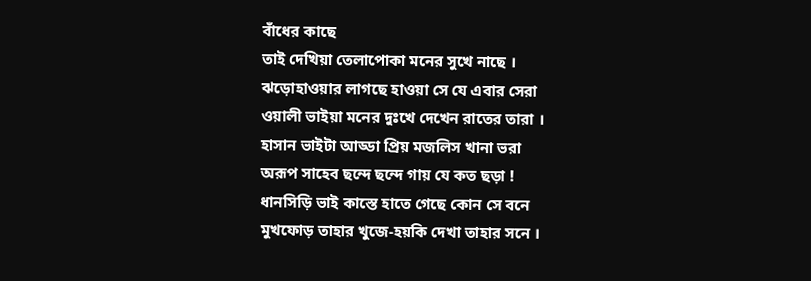বাঁধের কাছে
তাই দেখিয়া তেলাপোকা মনের সুখে নাছে ।
ঝড়োহাওয়ার লাগছে হাওয়া সে যে এবার সেরা
ওয়ালী ভাইয়া মনের দুঃখে দেখেন রাতের তারা ।
হাসান ভাইটা আড্ডা প্রিয় মজলিস খানা ভরা
অরূপ সাহেব ছন্দে ছন্দে গায় যে কত ছড়া !
ধানসিড়ি ভাই কাস্তে হাতে গেছে কোন সে বনে
মুখফোড় তাহার খুজে-হয়কি দেখা তাহার সনে ।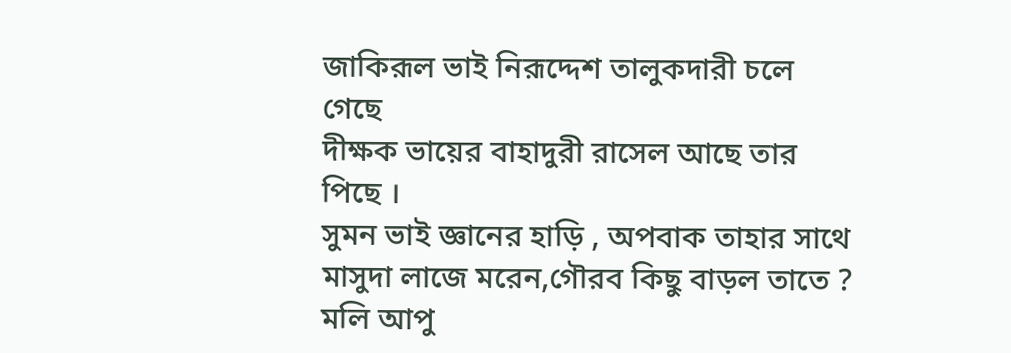জাকিরূল ভাই নিরূদ্দেশ তালুকদারী চলে গেছে
দীক্ষক ভায়ের বাহাদুরী রাসেল আছে তার পিছে ।
সুমন ভাই জ্ঞানের হাড়ি , অপবাক তাহার সাথে
মাসুদা লাজে মরেন,গৌরব কিছু বাড়ল তাতে ?
মলি আপু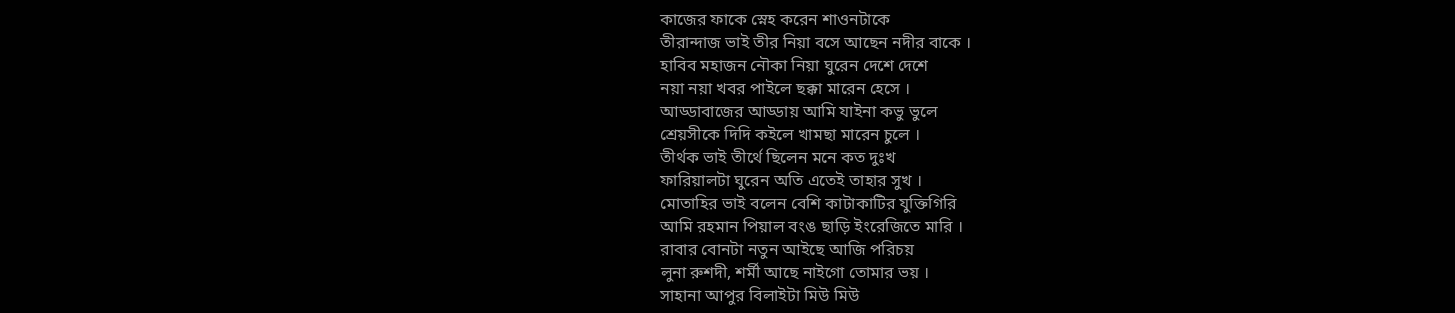কাজের ফাকে স্নেহ করেন শাওনটাকে
তীরান্দাজ ভাই তীর নিয়া বসে আছেন নদীর বাকে ।
হাবিব মহাজন নৌকা নিয়া ঘুরেন দেশে দেশে
নয়া নয়া খবর পাইলে ছক্কা মারেন হেসে ।
আড্ডাবাজের আড্ডায় আমি যাইনা কভু ভুলে
শ্রেয়সীকে দিদি কইলে খামছা মারেন চুলে ।
তীর্থক ভাই তীর্থে ছিলেন মনে কত দুঃখ
ফারিয়ালটা ঘুরেন অতি এতেই তাহার সুখ ।
মোতাহির ভাই বলেন বেশি কাটাকাটির যুক্তিগিরি
আমি রহমান পিয়াল বংঙ ছাড়ি ইংরেজিতে মারি ।
রাবার বোনটা নতুন আইছে আজি পরিচয়
লুনা রুশদী, শর্মী আছে নাইগো তোমার ভয় ।
সাহানা আপুর বিলাইটা মিউ মিউ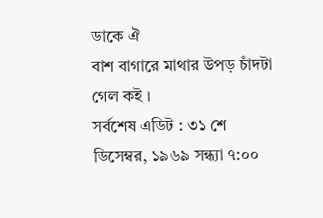ডাকে ঐ
বাশ বাগারে মাথার উপড় চাঁদটা গেল কই ।
সর্বশেষ এডিট : ৩১ শে ডিসেম্বর, ১৯৬৯ সন্ধ্যা ৭:০০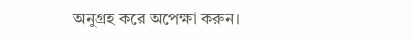অনুগ্রহ করে অপেক্ষা করুন।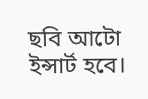ছবি আটো ইন্সার্ট হবে।